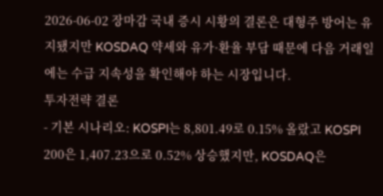2026-06-02 장마감 국내 증시 시황의 결론은 대형주 방어는 유지됐지만 KOSDAQ 약세와 유가·환율 부담 때문에 다음 거래일에는 수급 지속성을 확인해야 하는 시장입니다.
투자전략 결론
- 기본 시나리오: KOSPI는 8,801.49로 0.15% 올랐고 KOSPI 200은 1,407.23으로 0.52% 상승했지만, KOSDAQ은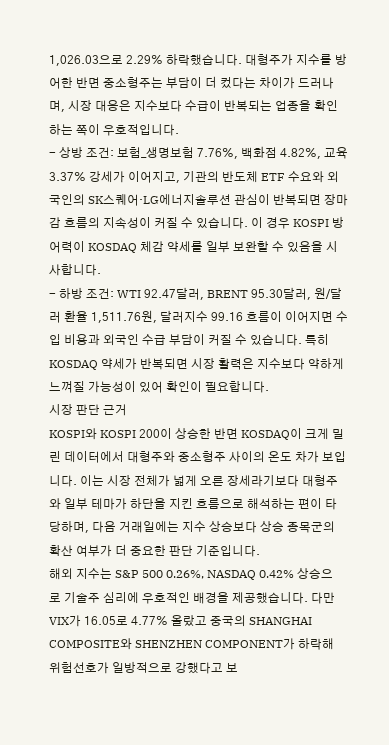1,026.03으로 2.29% 하락했습니다. 대형주가 지수를 방어한 반면 중소형주는 부담이 더 컸다는 차이가 드러나며, 시장 대응은 지수보다 수급이 반복되는 업종을 확인하는 쪽이 우호적입니다.
- 상방 조건: 보험_생명보험 7.76%, 백화점 4.82%, 교육 3.37% 강세가 이어지고, 기관의 반도체 ETF 수요와 외국인의 SK스퀘어·LG에너지솔루션 관심이 반복되면 장마감 흐름의 지속성이 커질 수 있습니다. 이 경우 KOSPI 방어력이 KOSDAQ 체감 약세를 일부 보완할 수 있음을 시사합니다.
- 하방 조건: WTI 92.47달러, BRENT 95.30달러, 원/달러 환율 1,511.76원, 달러지수 99.16 흐름이 이어지면 수입 비용과 외국인 수급 부담이 커질 수 있습니다. 특히 KOSDAQ 약세가 반복되면 시장 활력은 지수보다 약하게 느껴질 가능성이 있어 확인이 필요합니다.
시장 판단 근거
KOSPI와 KOSPI 200이 상승한 반면 KOSDAQ이 크게 밀린 데이터에서 대형주와 중소형주 사이의 온도 차가 보입니다. 이는 시장 전체가 넓게 오른 장세라기보다 대형주와 일부 테마가 하단을 지킨 흐름으로 해석하는 편이 타당하며, 다음 거래일에는 지수 상승보다 상승 종목군의 확산 여부가 더 중요한 판단 기준입니다.
해외 지수는 S&P 500 0.26%, NASDAQ 0.42% 상승으로 기술주 심리에 우호적인 배경을 제공했습니다. 다만 VIX가 16.05로 4.77% 올랐고 중국의 SHANGHAI COMPOSITE와 SHENZHEN COMPONENT가 하락해 위험선호가 일방적으로 강했다고 보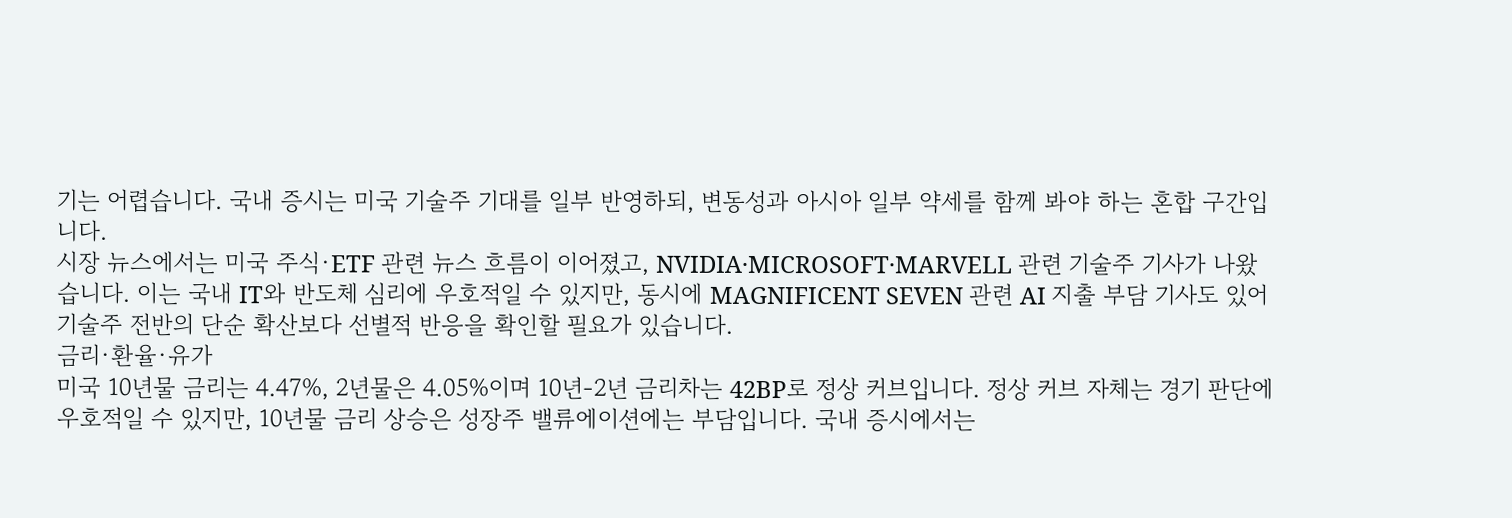기는 어렵습니다. 국내 증시는 미국 기술주 기대를 일부 반영하되, 변동성과 아시아 일부 약세를 함께 봐야 하는 혼합 구간입니다.
시장 뉴스에서는 미국 주식·ETF 관련 뉴스 흐름이 이어졌고, NVIDIA·MICROSOFT·MARVELL 관련 기술주 기사가 나왔습니다. 이는 국내 IT와 반도체 심리에 우호적일 수 있지만, 동시에 MAGNIFICENT SEVEN 관련 AI 지출 부담 기사도 있어 기술주 전반의 단순 확산보다 선별적 반응을 확인할 필요가 있습니다.
금리·환율·유가
미국 10년물 금리는 4.47%, 2년물은 4.05%이며 10년-2년 금리차는 42BP로 정상 커브입니다. 정상 커브 자체는 경기 판단에 우호적일 수 있지만, 10년물 금리 상승은 성장주 밸류에이션에는 부담입니다. 국내 증시에서는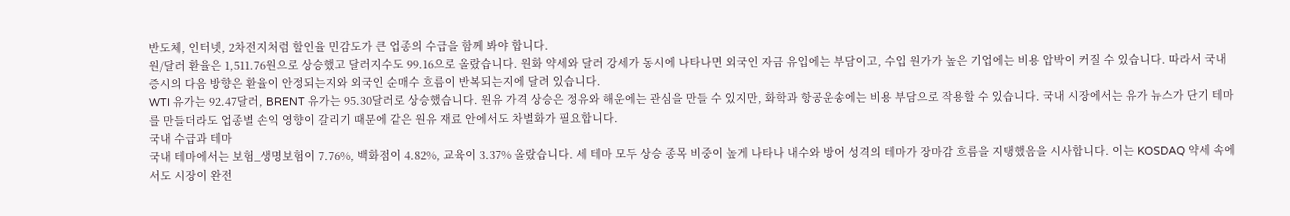반도체, 인터넷, 2차전지처럼 할인율 민감도가 큰 업종의 수급을 함께 봐야 합니다.
원/달러 환율은 1,511.76원으로 상승했고 달러지수도 99.16으로 올랐습니다. 원화 약세와 달러 강세가 동시에 나타나면 외국인 자금 유입에는 부담이고, 수입 원가가 높은 기업에는 비용 압박이 커질 수 있습니다. 따라서 국내 증시의 다음 방향은 환율이 안정되는지와 외국인 순매수 흐름이 반복되는지에 달려 있습니다.
WTI 유가는 92.47달러, BRENT 유가는 95.30달러로 상승했습니다. 원유 가격 상승은 정유와 해운에는 관심을 만들 수 있지만, 화학과 항공운송에는 비용 부담으로 작용할 수 있습니다. 국내 시장에서는 유가 뉴스가 단기 테마를 만들더라도 업종별 손익 영향이 갈리기 때문에 같은 원유 재료 안에서도 차별화가 필요합니다.
국내 수급과 테마
국내 테마에서는 보험_생명보험이 7.76%, 백화점이 4.82%, 교육이 3.37% 올랐습니다. 세 테마 모두 상승 종목 비중이 높게 나타나 내수와 방어 성격의 테마가 장마감 흐름을 지탱했음을 시사합니다. 이는 KOSDAQ 약세 속에서도 시장이 완전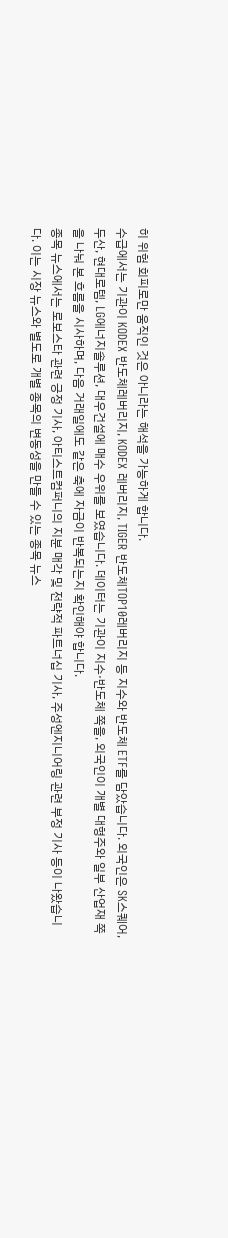히 위험 회피로만 움직인 것은 아니라는 해석을 가능하게 합니다.
수급에서는 기관이 KODEX 반도체레버리지, KODEX 레버리지, TIGER 반도체TOP10레버리지 등 지수와 반도체 ETF를 담았습니다. 외국인은 SK스퀘어, 두산, 현대로템, LG에너지솔루션, 대우건설에 매수 우위를 보였습니다. 데이터는 기관이 지수·반도체 쪽을, 외국인이 개별 대형주와 일부 산업재 쪽을 나눠 본 흐름을 시사하며, 다음 거래일에도 같은 축에 자금이 반복되는지 확인해야 합니다.
종목 뉴스에서는 로보스타 관련 긍정 기사, 아티스트컴퍼니의 지분 매각 및 전략적 파트너십 기사, 주성엔지니어링 관련 부정 기사 등이 나왔습니다. 이는 시장 뉴스와 별도로 개별 종목의 변동성을 만들 수 있는 종목 뉴스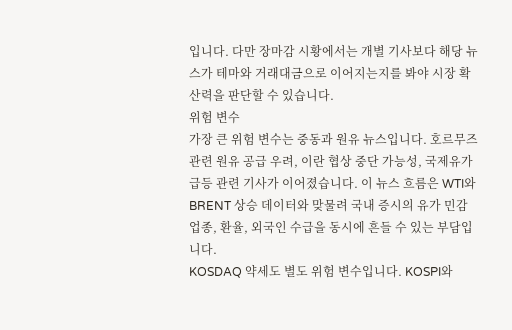입니다. 다만 장마감 시황에서는 개별 기사보다 해당 뉴스가 테마와 거래대금으로 이어지는지를 봐야 시장 확산력을 판단할 수 있습니다.
위험 변수
가장 큰 위험 변수는 중동과 원유 뉴스입니다. 호르무즈 관련 원유 공급 우려, 이란 협상 중단 가능성, 국제유가 급등 관련 기사가 이어졌습니다. 이 뉴스 흐름은 WTI와 BRENT 상승 데이터와 맞물려 국내 증시의 유가 민감 업종, 환율, 외국인 수급을 동시에 흔들 수 있는 부담입니다.
KOSDAQ 약세도 별도 위험 변수입니다. KOSPI와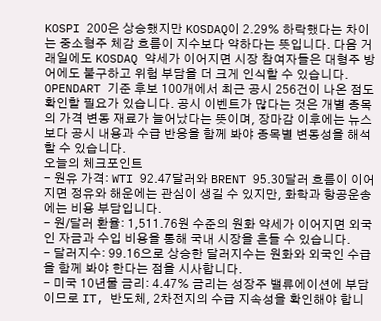KOSPI 200은 상승했지만 KOSDAQ이 2.29% 하락했다는 차이는 중소형주 체감 흐름이 지수보다 약하다는 뜻입니다. 다음 거래일에도 KOSDAQ 약세가 이어지면 시장 참여자들은 대형주 방어에도 불구하고 위험 부담을 더 크게 인식할 수 있습니다.
OPENDART 기준 후보 100개에서 최근 공시 256건이 나온 점도 확인할 필요가 있습니다. 공시 이벤트가 많다는 것은 개별 종목의 가격 변동 재료가 늘어났다는 뜻이며, 장마감 이후에는 뉴스보다 공시 내용과 수급 반응을 함께 봐야 종목별 변동성을 해석할 수 있습니다.
오늘의 체크포인트
- 원유 가격: WTI 92.47달러와 BRENT 95.30달러 흐름이 이어지면 정유와 해운에는 관심이 생길 수 있지만, 화학과 항공운송에는 비용 부담입니다.
- 원/달러 환율: 1,511.76원 수준의 원화 약세가 이어지면 외국인 자금과 수입 비용을 통해 국내 시장을 흔들 수 있습니다.
- 달러지수: 99.16으로 상승한 달러지수는 원화와 외국인 수급을 함께 봐야 한다는 점을 시사합니다.
- 미국 10년물 금리: 4.47% 금리는 성장주 밸류에이션에 부담이므로 IT, 반도체, 2차전지의 수급 지속성을 확인해야 합니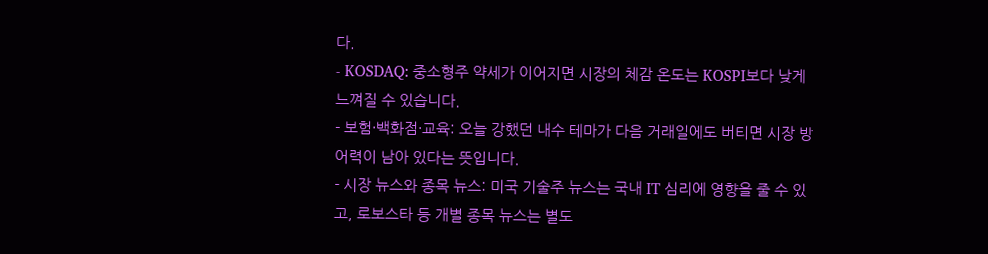다.
- KOSDAQ: 중소형주 약세가 이어지면 시장의 체감 온도는 KOSPI보다 낮게 느껴질 수 있습니다.
- 보험·백화점·교육: 오늘 강했던 내수 테마가 다음 거래일에도 버티면 시장 방어력이 남아 있다는 뜻입니다.
- 시장 뉴스와 종목 뉴스: 미국 기술주 뉴스는 국내 IT 심리에 영향을 줄 수 있고, 로보스타 등 개별 종목 뉴스는 별도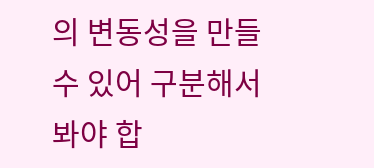의 변동성을 만들 수 있어 구분해서 봐야 합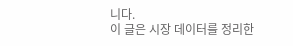니다.
이 글은 시장 데이터를 정리한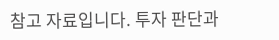참고 자료입니다. 투자 판단과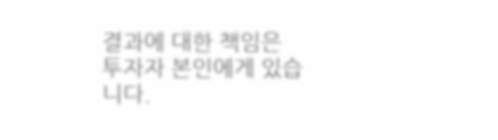결과에 대한 책임은 투자자 본인에게 있습니다.